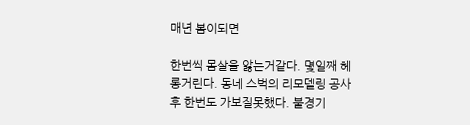매년 봄이되면

한번씩 몸살을 앓는거같다. 몇일째 헤롱거린다. 동네 스벅의 리모델링 공사후 한번도 가보질못했다. 불경기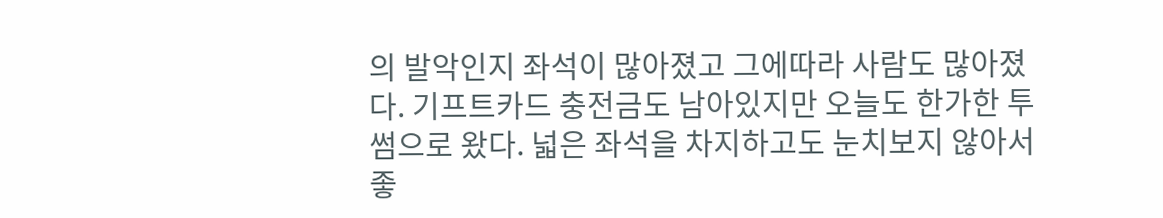의 발악인지 좌석이 많아졌고 그에따라 사람도 많아졌다. 기프트카드 충전금도 남아있지만 오늘도 한가한 투썸으로 왔다. 넓은 좌석을 차지하고도 눈치보지 않아서 좋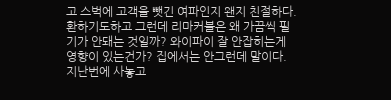고 스벅에 고객을 뺏긴 여파인지 왠지 친절하다. 환하기도하고 그런데 리마커블은 왜 가끔씩 필기가 안돼는 것일까? 와이파이 잘 안잡히는게 영향이 있는건가? 집에서는 안그런데 말이다. 지난번에 사놓고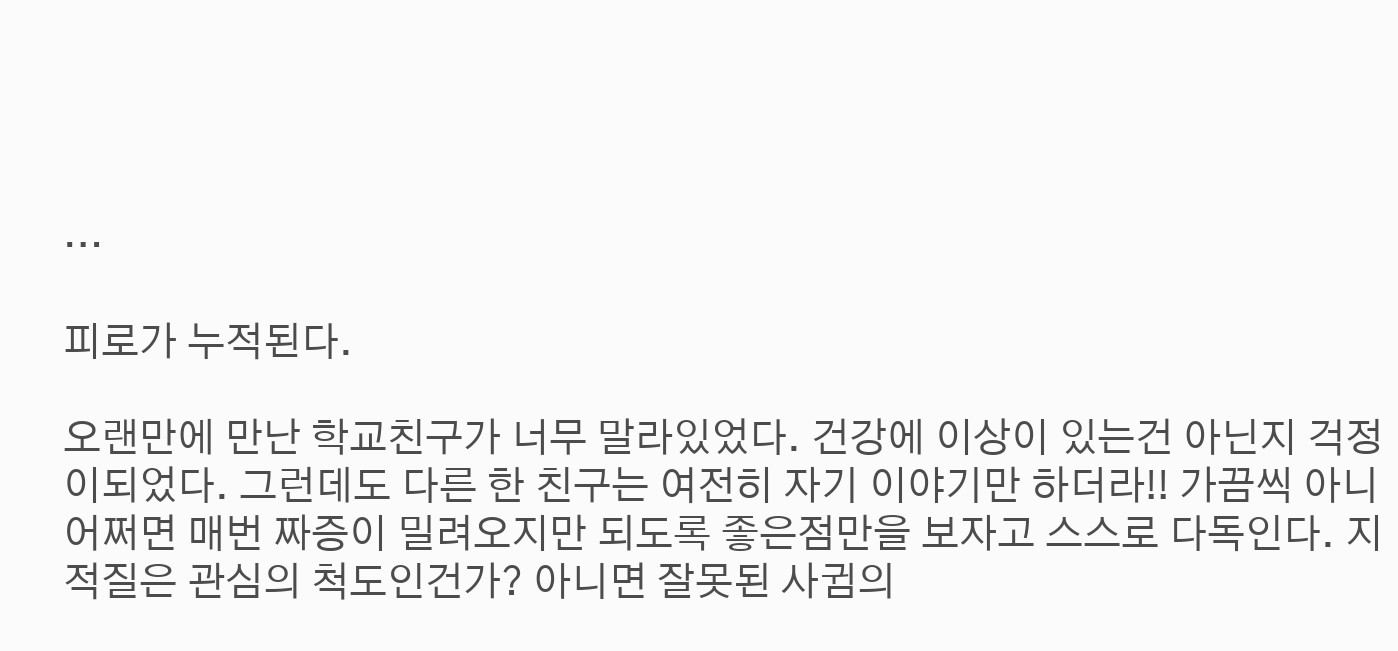…

피로가 누적된다.

오랜만에 만난 학교친구가 너무 말라있었다. 건강에 이상이 있는건 아닌지 걱정이되었다. 그런데도 다른 한 친구는 여전히 자기 이야기만 하더라!! 가끔씩 아니 어쩌면 매번 짜증이 밀려오지만 되도록 좋은점만을 보자고 스스로 다독인다. 지적질은 관심의 척도인건가? 아니면 잘못된 사귐의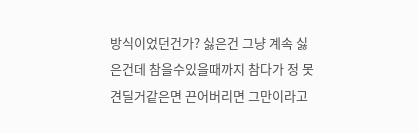방식이었던건가? 싫은건 그냥 계속 싫은건데 참을수있을때까지 참다가 정 못견딜거같은면 끈어버리면 그만이라고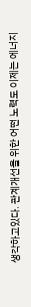생각하고있다. 관계개선을 위한 어떤 노력도 이제는 에너지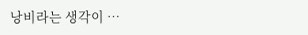낭비라는 생각이 …